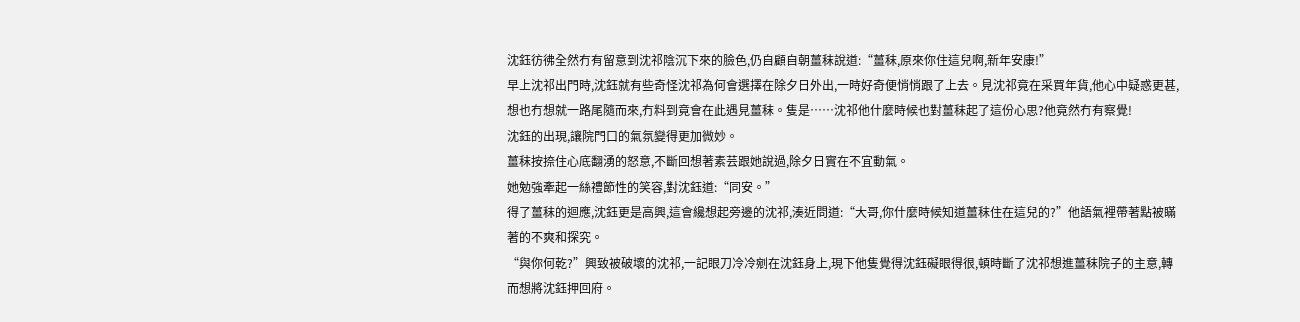沈鈺彷彿全然冇有留意到沈祁陰沉下來的臉色,仍自顧自朝薑秣說道:“薑秣,原來你住這兒啊,新年安康!”
早上沈祁出門時,沈鈺就有些奇怪沈祁為何會選擇在除夕日外出,一時好奇便悄悄跟了上去。見沈祁竟在采買年貨,他心中疑惑更甚,想也冇想就一路尾隨而來,冇料到竟會在此遇見薑秣。隻是……沈祁他什麼時候也對薑秣起了這份心思?他竟然冇有察覺!
沈鈺的出現,讓院門口的氣氛變得更加微妙。
薑秣按捺住心底翻湧的怒意,不斷回想著素芸跟她說過,除夕日實在不宜動氣。
她勉強牽起一絲禮節性的笑容,對沈鈺道:“同安。”
得了薑秣的迴應,沈鈺更是高興,這會纔想起旁邊的沈祁,湊近問道:“大哥,你什麼時候知道薑秣住在這兒的?”他語氣裡帶著點被瞞著的不爽和探究。
“與你何乾?”興致被破壞的沈祁,一記眼刀冷冷剜在沈鈺身上,現下他隻覺得沈鈺礙眼得很,頓時斷了沈祁想進薑秣院子的主意,轉而想將沈鈺押回府。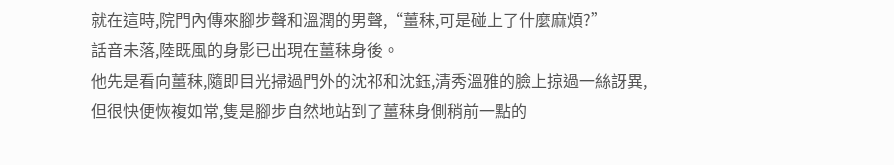就在這時,院門內傳來腳步聲和溫潤的男聲,“薑秣,可是碰上了什麼麻煩?”
話音未落,陸既風的身影已出現在薑秣身後。
他先是看向薑秣,隨即目光掃過門外的沈祁和沈鈺,清秀溫雅的臉上掠過一絲訝異,但很快便恢複如常,隻是腳步自然地站到了薑秣身側稍前一點的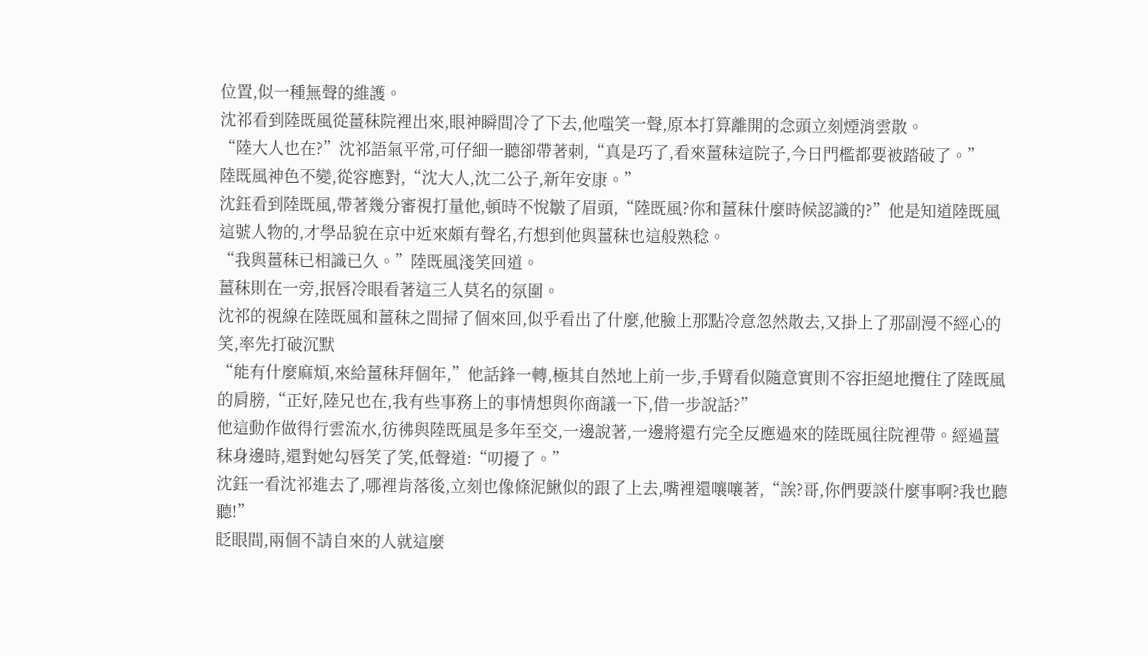位置,似一種無聲的維護。
沈祁看到陸既風從薑秣院裡出來,眼神瞬間冷了下去,他嗤笑一聲,原本打算離開的念頭立刻煙消雲散。
“陸大人也在?”沈祁語氣平常,可仔細一聽卻帶著刺,“真是巧了,看來薑秣這院子,今日門檻都要被踏破了。”
陸既風神色不變,從容應對,“沈大人,沈二公子,新年安康。”
沈鈺看到陸既風,帶著幾分審視打量他,頓時不悅皺了眉頭,“陸既風?你和薑秣什麼時候認識的?”他是知道陸既風這號人物的,才學品貌在京中近來頗有聲名,冇想到他與薑秣也這般熟稔。
“我與薑秣已相識已久。”陸既風淺笑回道。
薑秣則在一旁,抿唇冷眼看著這三人莫名的氛圍。
沈祁的視線在陸既風和薑秣之間掃了個來回,似乎看出了什麼,他臉上那點冷意忽然散去,又掛上了那副漫不經心的笑,率先打破沉默
“能有什麼麻煩,來給薑秣拜個年,”他話鋒一轉,極其自然地上前一步,手臂看似隨意實則不容拒絕地攬住了陸既風的肩膀,“正好,陸兄也在,我有些事務上的事情想與你商議一下,借一步說話?”
他這動作做得行雲流水,彷彿與陸既風是多年至交,一邊說著,一邊將還冇完全反應過來的陸既風往院裡帶。經過薑秣身邊時,還對她勾唇笑了笑,低聲道:“叨擾了。”
沈鈺一看沈祁進去了,哪裡肯落後,立刻也像條泥鰍似的跟了上去,嘴裡還嚷嚷著,“誒?哥,你們要談什麼事啊?我也聽聽!”
眨眼間,兩個不請自來的人就這麼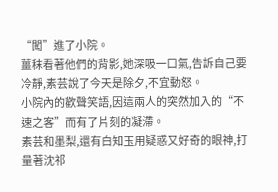“闖”進了小院。
薑秣看著他們的背影,她深吸一口氣,告訴自己要冷靜,素芸說了今天是除夕,不宜動怒。
小院內的歡聲笑語,因這兩人的突然加入的“不速之客”而有了片刻的凝滯。
素芸和墨梨,還有白知玉用疑惑又好奇的眼神,打量著沈祁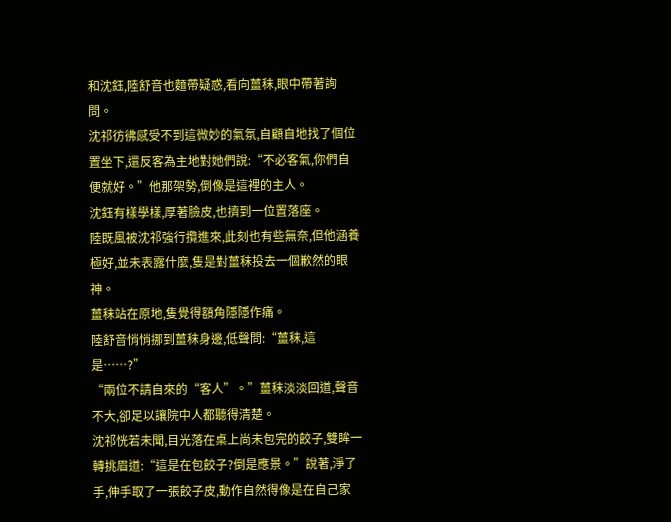和沈鈺,陸舒音也麵帶疑惑,看向薑秣,眼中帶著詢問。
沈祁彷彿感受不到這微妙的氣氛,自顧自地找了個位置坐下,還反客為主地對她們說:“不必客氣,你們自便就好。”他那架勢,倒像是這裡的主人。
沈鈺有樣學樣,厚著臉皮,也擠到一位置落座。
陸既風被沈祁強行攬進來,此刻也有些無奈,但他涵養極好,並未表露什麼,隻是對薑秣投去一個歉然的眼神。
薑秣站在原地,隻覺得額角隱隱作痛。
陸舒音悄悄挪到薑秣身邊,低聲問:“薑秣,這是……?”
“兩位不請自來的“客人”。”薑秣淡淡回道,聲音不大,卻足以讓院中人都聽得清楚。
沈祁恍若未聞,目光落在桌上尚未包完的餃子,雙眸一轉挑眉道:“這是在包餃子?倒是應景。”說著,淨了手,伸手取了一張餃子皮,動作自然得像是在自己家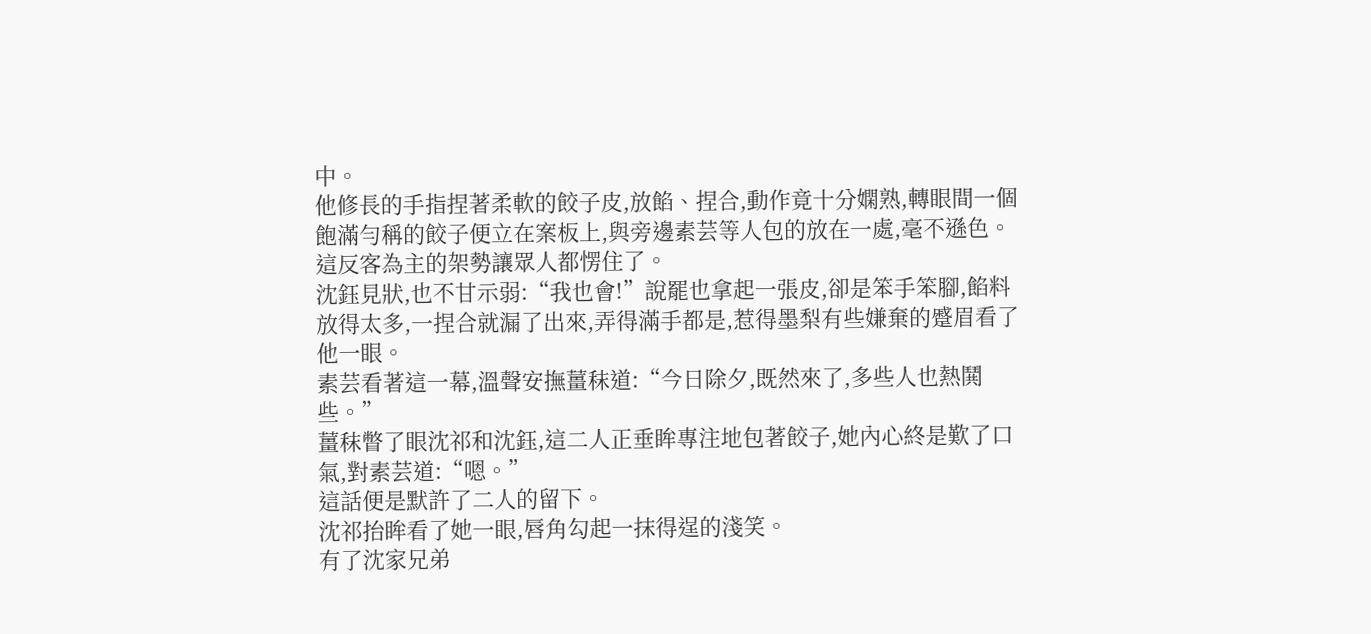中。
他修長的手指捏著柔軟的餃子皮,放餡、捏合,動作竟十分嫻熟,轉眼間一個飽滿勻稱的餃子便立在案板上,與旁邊素芸等人包的放在一處,毫不遜色。
這反客為主的架勢讓眾人都愣住了。
沈鈺見狀,也不甘示弱:“我也會!”說罷也拿起一張皮,卻是笨手笨腳,餡料放得太多,一捏合就漏了出來,弄得滿手都是,惹得墨梨有些嫌棄的蹙眉看了他一眼。
素芸看著這一幕,溫聲安撫薑秣道:“今日除夕,既然來了,多些人也熱鬨些。”
薑秣瞥了眼沈祁和沈鈺,這二人正垂眸專注地包著餃子,她內心終是歎了口氣,對素芸道:“嗯。”
這話便是默許了二人的留下。
沈祁抬眸看了她一眼,唇角勾起一抹得逞的淺笑。
有了沈家兄弟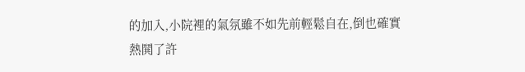的加入,小院裡的氣氛雖不如先前輕鬆自在,倒也確實熱鬨了許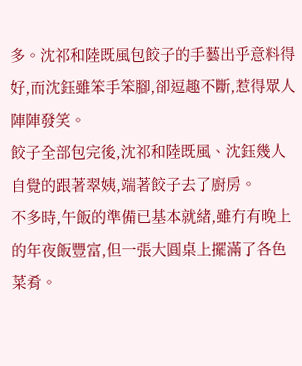多。沈祁和陸既風包餃子的手藝出乎意料得好,而沈鈺雖笨手笨腳,卻逗趣不斷,惹得眾人陣陣發笑。
餃子全部包完後,沈祁和陸既風、沈鈺幾人自覺的跟著翠姨,端著餃子去了廚房。
不多時,午飯的準備已基本就緒,雖冇有晚上的年夜飯豐富,但一張大圓桌上擺滿了各色菜肴。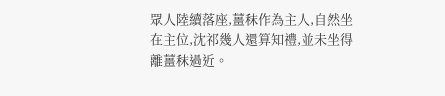眾人陸續落座,薑秣作為主人,自然坐在主位,沈祁幾人還算知禮,並未坐得離薑秣過近。